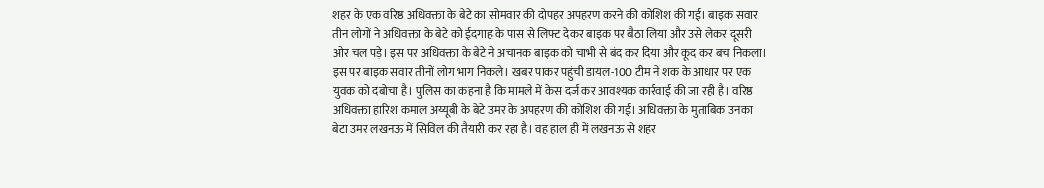शहर के एक वरिष्ठ अधिवक्ता के बेटे का सोमवार की दोपहर अपहरण करने की कोशिश की गई। बाइक सवार तीन लोगों ने अधिवक्ता के बेटे को ईदगाह के पास से लिफ्ट देकर बाइक पर बैठा लिया और उसे लेकर दूसरी ओर चल पड़े। इस पर अधिवक्ता के बेटे ने अचानक बाइक को चाभी से बंद कर दिया और कूद कर बच निकला।
इस पर बाइक सवार तीनों लोग भाग निकले। खबर पाकर पहुंची डायल-100 टीम ने शक के आधार पर एक युवक को दबोचा है। पुलिस का कहना है कि मामले में केस दर्ज कर आवश्यक कार्रवाई की जा रही है। वरिष्ठ अधिवक्ता हारिश कमाल अय्यूबी के बेटे उमर के अपहरण की कोशिश की गई। अधिवक्ता के मुताबिक उनका बेटा उमर लखनऊ में सिविल की तैयारी कर रहा है। वह हाल ही में लखनऊ से शहर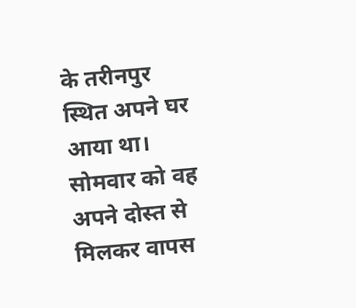के तरीनपुर स्थित अपने घर आया था। सोमवार को वह अपने दोस्त से मिलकर वापस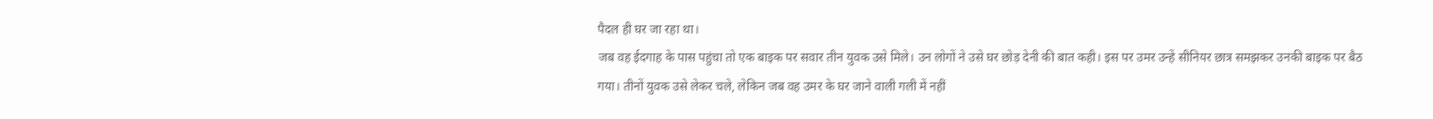पैदल ही घर जा रहा था।
जब वह ईदगाह के पास पहुंचा तो एक बाइक पर सवार तीन युवक उसे मिले। उन लोगों ने उसे घर छोड़ देनी की बात कही। इस पर उमर उन्हें सीनियर छात्र समझकर उनकी बाइक पर बैठ गया। तीनों युवक उसे लेकर चले, लेकिन जब वह उमर के घर जाने वाली गली में नहीं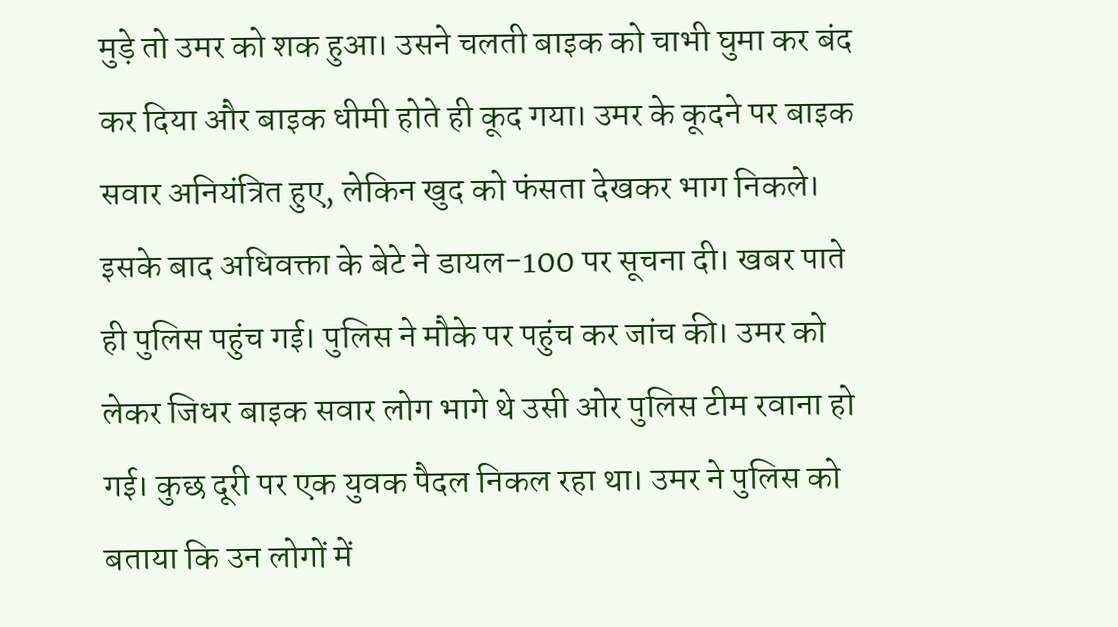मुड़े तो उमर को शक हुआ। उसने चलती बाइक को चाभी घुमा कर बंद कर दिया और बाइक धीमी होते ही कूद गया। उमर के कूदने पर बाइक सवार अनियंत्रित हुए, लेकिन खुद को फंसता देखकर भाग निकले।
इसके बाद अधिवक्ता के बेटे ने डायल-100 पर सूचना दी। खबर पाते ही पुलिस पहुंच गई। पुलिस ने मौके पर पहुंच कर जांच की। उमर को लेकर जिधर बाइक सवार लोग भागे थे उसी ओर पुलिस टीम रवाना हो गई। कुछ दूरी पर एक युवक पैदल निकल रहा था। उमर ने पुलिस को बताया कि उन लोगों में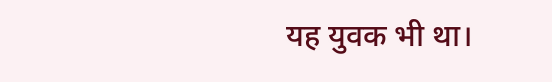यह युवक भी था।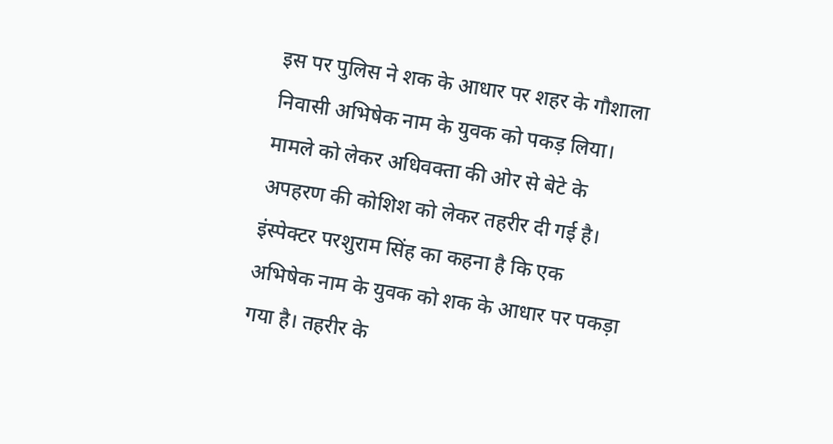इस पर पुलिस ने शक के आधार पर शहर के गौशाला निवासी अभिषेक नाम के युवक को पकड़ लिया। मामले को लेकर अधिवक्ता की ओर से बेटे के अपहरण की कोशिश को लेकर तहरीर दी गई है। इंस्पेक्टर परशुराम सिंह का कहना है कि एक अभिषेक नाम के युवक को शक के आधार पर पकड़ा गया है। तहरीर के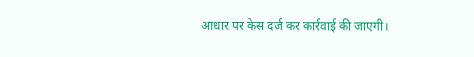आधार पर केस दर्ज कर कार्रवाई की जाएगी।